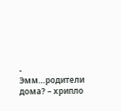- Эмм…родители дома? – хрипло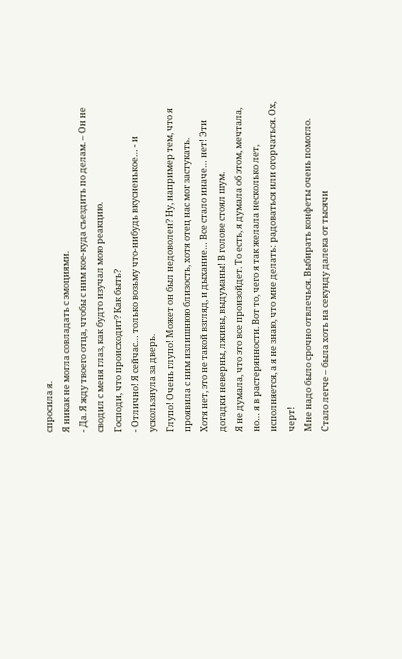спросила я.
Я никак не могла совладать с эмоциями.
- Да. Я жду твоего отца, чтобы с ним кое-куда съездить по делам. – Он не сводил с меня глаз, как будто изучал мою реакцию.
Господи, что происходит? Как быть?
- Отлично! Я сейчас… только возьму что-нибудь вкусненькое… - и ускользнула за дверь.
Глупо! Очень глупо! Может он был недоволен? Ну, например тем, что я проявила с ним излишнюю близость, хотя отец нас мог застукать.
Хотя нет, это не такой взгляд, и дыхание… Все стало иначе… нет! Эти догадки неверны, лживы, выдуманы! В голове стоял шум.
Я не думала, что это все произойдет. То есть, я думала об этом, мечтала, но… я в растерянности. Вот то, чего я так желала несколько лет, исполняется, а я не знаю, что мне делать: радоваться или огорчаться. Ох, черт!
Мне надо было срочно отвлечься. Выбирать конфеты очень помогло. Стало легче – была хоть на секунду далека от тысячи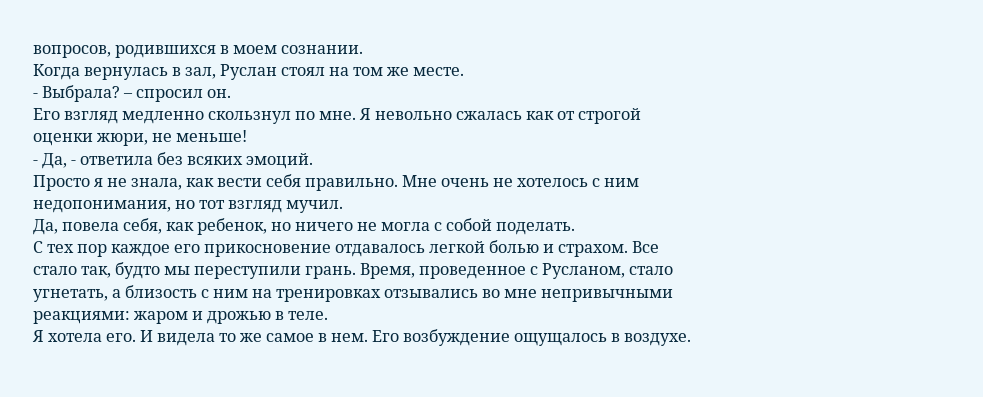вопросов, родившихся в моем сознании.
Когда вернулась в зал, Руслан стоял на том же месте.
- Выбрала? – спросил он.
Его взгляд медленно скользнул по мне. Я невольно сжалась как от строгой оценки жюри, не меньше!
- Да, - ответила без всяких эмоций.
Просто я не знала, как вести себя правильно. Мне очень не хотелось с ним недопонимания, но тот взгляд мучил.
Да, повела себя, как ребенок, но ничего не могла с собой поделать.
С тех пор каждое его прикосновение отдавалось легкой болью и страхом. Все стало так, будто мы переступили грань. Время, проведенное с Русланом, стало угнетать, а близость с ним на тренировках отзывались во мне непривычными реакциями: жаром и дрожью в теле.
Я хотела его. И видела то же самое в нем. Его возбуждение ощущалось в воздухе.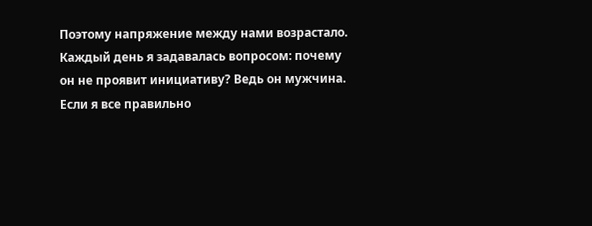Поэтому напряжение между нами возрастало.
Каждый день я задавалась вопросом: почему он не проявит инициативу? Ведь он мужчина. Если я все правильно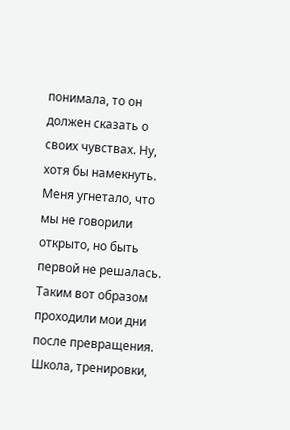понимала, то он должен сказать о своих чувствах. Ну, хотя бы намекнуть. Меня угнетало, что мы не говорили открыто, но быть первой не решалась.
Таким вот образом проходили мои дни после превращения. Школа, тренировки,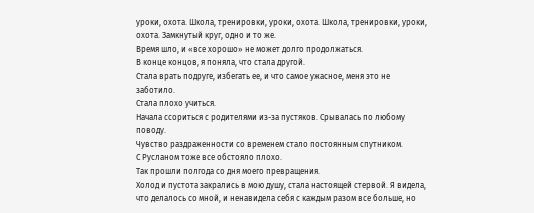уроки, охота. Школа, тренировки, уроки, охота. Школа, тренировки, уроки, охота. Замкнутый круг, одно и то же.
Время шло, и «все хорошо» не может долго продолжаться.
В конце концов, я поняла, что стала другой.
Стала врать подруге, избегать ее, и что самое ужасное, меня это не заботило.
Стала плохо учиться.
Начала ссориться с родителями из-за пустяков. Срывалась по любому поводу.
Чувство раздраженности со временем стало постоянным спутником.
С Русланом тоже все обстояло плохо.
Так прошли полгода со дня моего превращения.
Холод и пустота закрались в мою душу, стала настоящей стервой. Я видела, что делалось со мной, и ненавидела себя с каждым разом все больше, но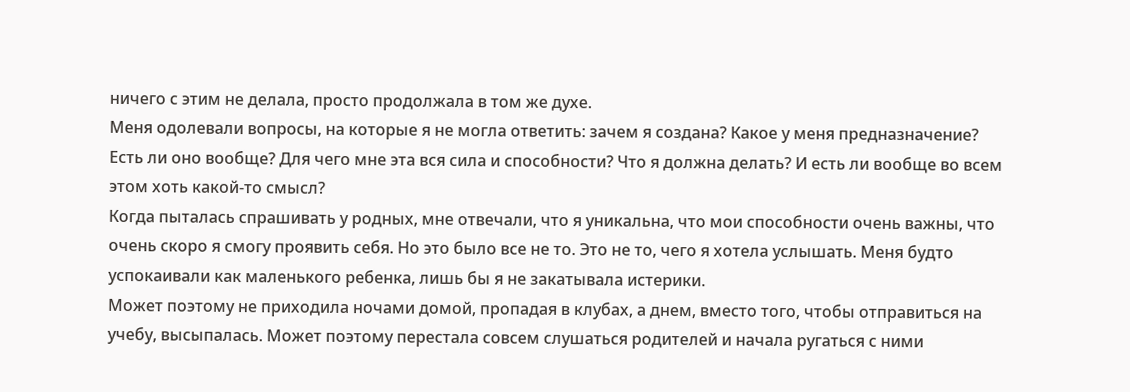ничего с этим не делала, просто продолжала в том же духе.
Меня одолевали вопросы, на которые я не могла ответить: зачем я создана? Какое у меня предназначение? Есть ли оно вообще? Для чего мне эта вся сила и способности? Что я должна делать? И есть ли вообще во всем этом хоть какой-то смысл?
Когда пыталась спрашивать у родных, мне отвечали, что я уникальна, что мои способности очень важны, что очень скоро я смогу проявить себя. Но это было все не то. Это не то, чего я хотела услышать. Меня будто успокаивали как маленького ребенка, лишь бы я не закатывала истерики.
Может поэтому не приходила ночами домой, пропадая в клубах, а днем, вместо того, чтобы отправиться на учебу, высыпалась. Может поэтому перестала совсем слушаться родителей и начала ругаться с ними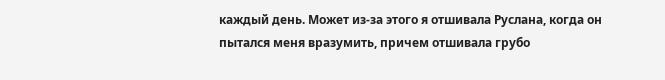каждый день. Может из-за этого я отшивала Руслана, когда он пытался меня вразумить, причем отшивала грубо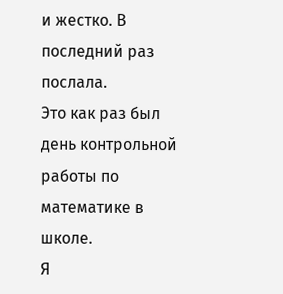и жестко. В последний раз послала.
Это как раз был день контрольной работы по математике в школе.
Я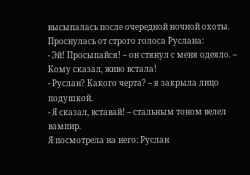высыпалась после очередной ночной охоты.
Проснулась от строго голоса Руслана:
- Эй! Просыпайся! – он стянул с меня одеяло. – Кому сказал, живо встала!
- Руслан? Какого черта? – я закрыла лицо подушкой.
- Я сказал, вставай! – стальным тоном велел вампир.
Я посмотрела на него: Руслан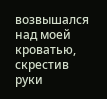возвышался над моей кроватью, скрестив руки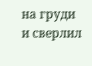на груди и сверлил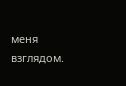меня взглядом.